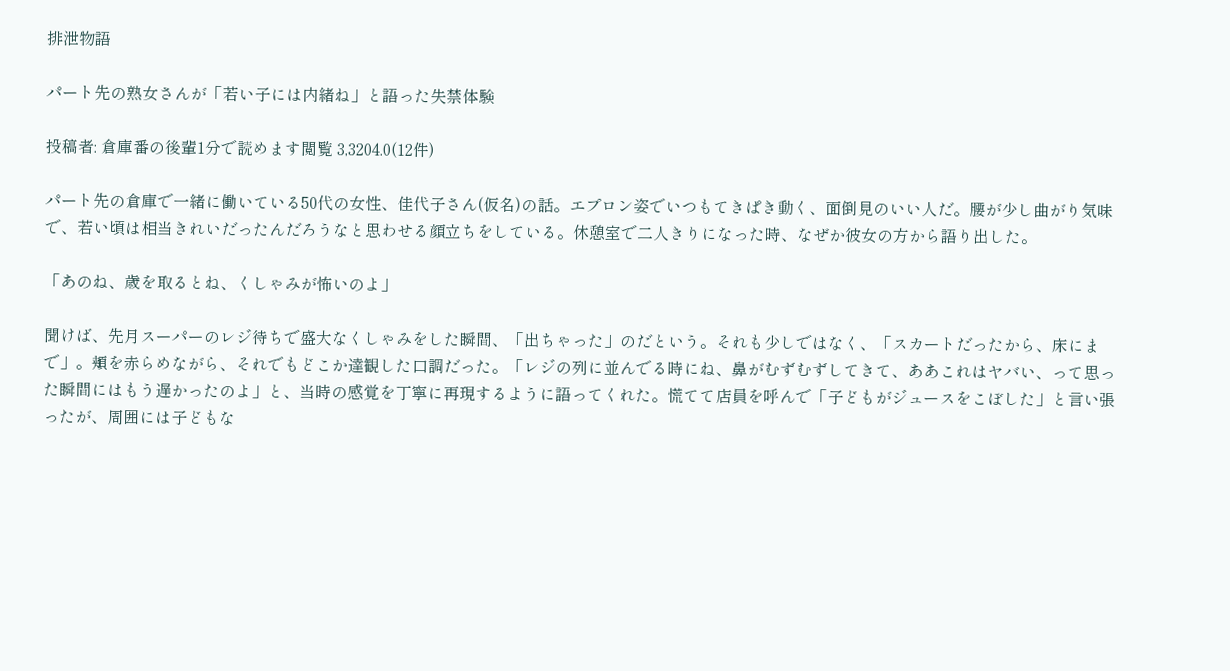排泄物語

パート先の熟女さんが「若い子には内緒ね」と語った失禁体験

投稿者: 倉庫番の後輩1分で読めます閲覧 3,3204.0(12件)

パート先の倉庫で一緒に働いている50代の女性、佳代子さん(仮名)の話。エプロン姿でいつもてきぱき動く、面倒見のいい人だ。腰が少し曲がり気味で、若い頃は相当きれいだったんだろうなと思わせる顔立ちをしている。休憩室で二人きりになった時、なぜか彼女の方から語り出した。

「あのね、歳を取るとね、くしゃみが怖いのよ」

聞けば、先月スーパーのレジ待ちで盛大なくしゃみをした瞬間、「出ちゃった」のだという。それも少しではなく、「スカートだったから、床にまで」。頬を赤らめながら、それでもどこか達観した口調だった。「レジの列に並んでる時にね、鼻がむずむずしてきて、ああこれはヤバい、って思った瞬間にはもう遅かったのよ」と、当時の感覚を丁寧に再現するように語ってくれた。慌てて店員を呼んで「子どもがジュースをこぼした」と言い張ったが、周囲には子どもな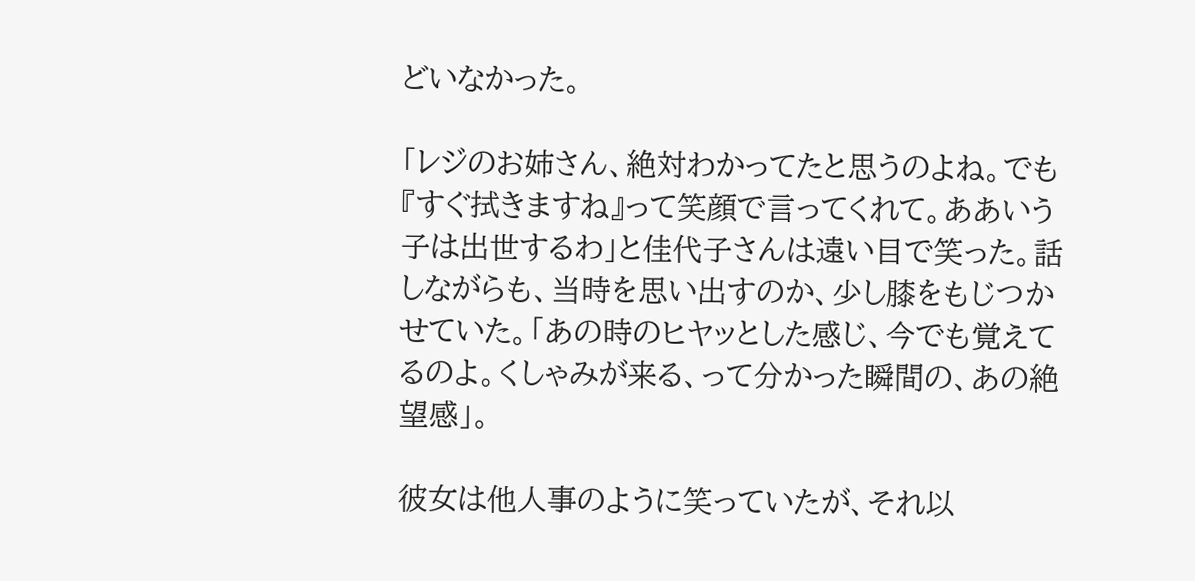どいなかった。

「レジのお姉さん、絶対わかってたと思うのよね。でも『すぐ拭きますね』って笑顔で言ってくれて。ああいう子は出世するわ」と佳代子さんは遠い目で笑った。話しながらも、当時を思い出すのか、少し膝をもじつかせていた。「あの時のヒヤッとした感じ、今でも覚えてるのよ。くしゃみが来る、って分かった瞬間の、あの絶望感」。

彼女は他人事のように笑っていたが、それ以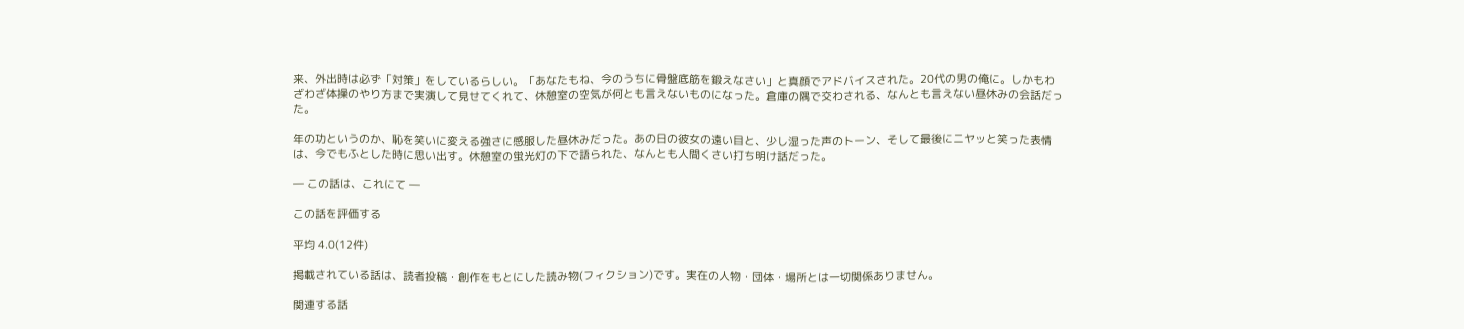来、外出時は必ず「対策」をしているらしい。「あなたもね、今のうちに骨盤底筋を鍛えなさい」と真顔でアドバイスされた。20代の男の俺に。しかもわざわざ体操のやり方まで実演して見せてくれて、休憩室の空気が何とも言えないものになった。倉庫の隅で交わされる、なんとも言えない昼休みの会話だった。

年の功というのか、恥を笑いに変える強さに感服した昼休みだった。あの日の彼女の遠い目と、少し湿った声のトーン、そして最後にニヤッと笑った表情は、今でもふとした時に思い出す。休憩室の蛍光灯の下で語られた、なんとも人間くさい打ち明け話だった。

― この話は、これにて ―

この話を評価する

平均 4.0(12件)

掲載されている話は、読者投稿・創作をもとにした読み物(フィクション)です。実在の人物・団体・場所とは一切関係ありません。

関連する話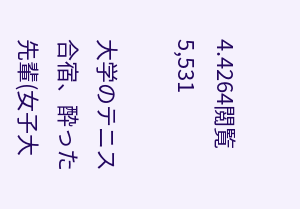4.4264閲覧 5,531

大学のテニス合宿、酔った先輩(女子大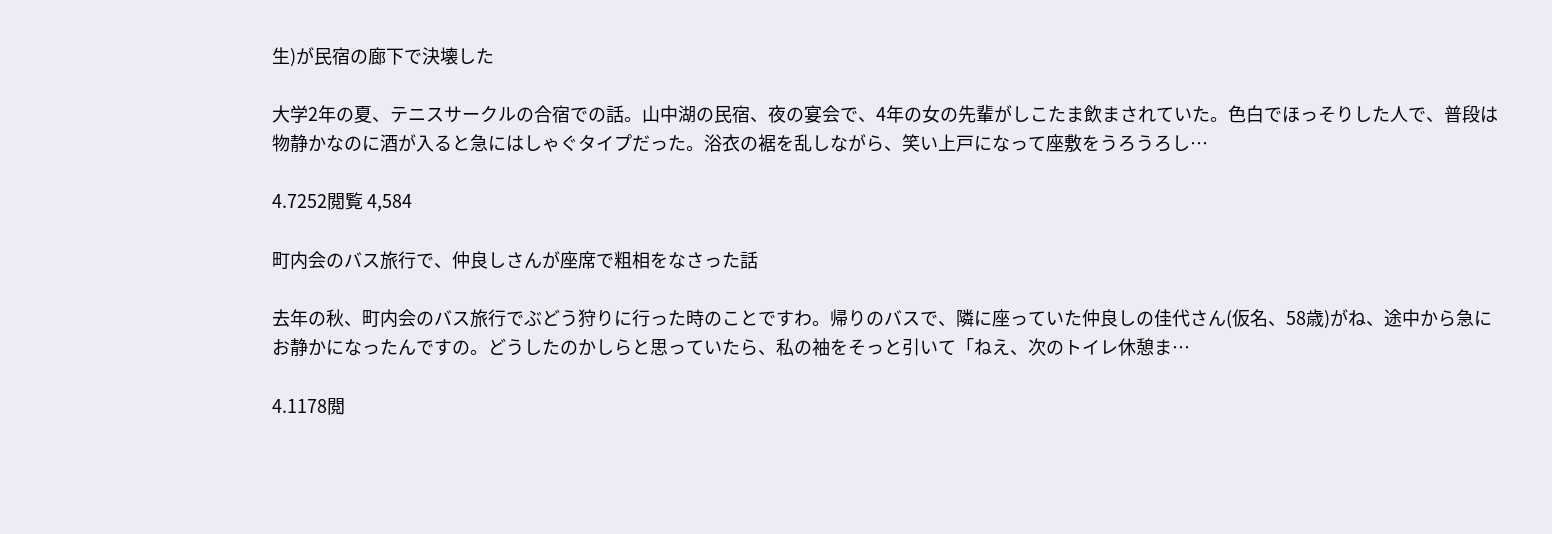生)が民宿の廊下で決壊した

大学2年の夏、テニスサークルの合宿での話。山中湖の民宿、夜の宴会で、4年の女の先輩がしこたま飲まされていた。色白でほっそりした人で、普段は物静かなのに酒が入ると急にはしゃぐタイプだった。浴衣の裾を乱しながら、笑い上戸になって座敷をうろうろし…

4.7252閲覧 4,584

町内会のバス旅行で、仲良しさんが座席で粗相をなさった話

去年の秋、町内会のバス旅行でぶどう狩りに行った時のことですわ。帰りのバスで、隣に座っていた仲良しの佳代さん(仮名、58歳)がね、途中から急にお静かになったんですの。どうしたのかしらと思っていたら、私の袖をそっと引いて「ねえ、次のトイレ休憩ま…

4.1178閲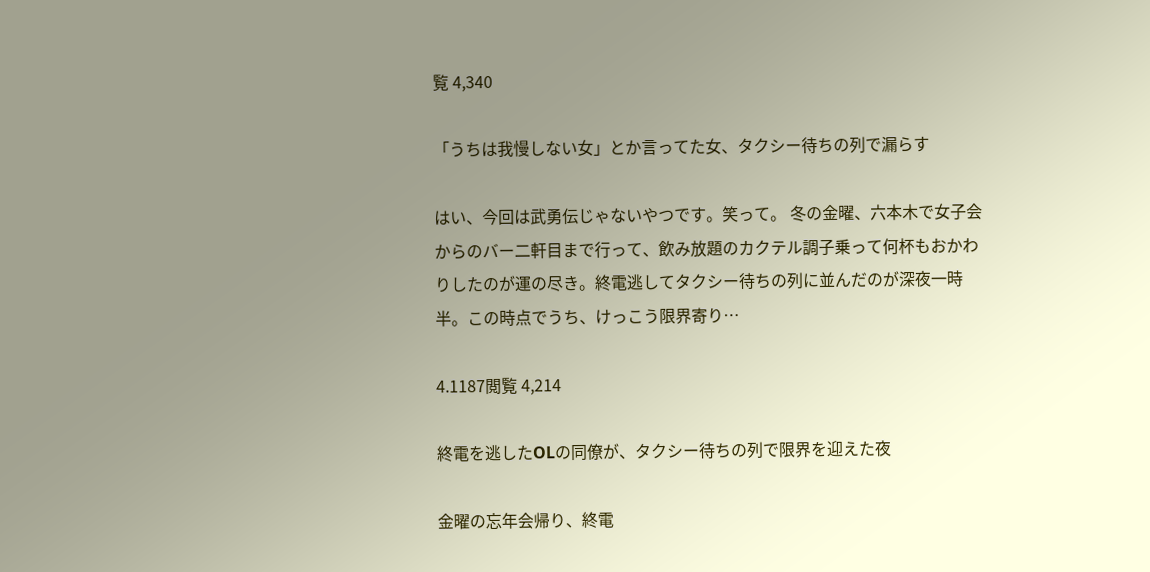覧 4,340

「うちは我慢しない女」とか言ってた女、タクシー待ちの列で漏らす

はい、今回は武勇伝じゃないやつです。笑って。 冬の金曜、六本木で女子会からのバー二軒目まで行って、飲み放題のカクテル調子乗って何杯もおかわりしたのが運の尽き。終電逃してタクシー待ちの列に並んだのが深夜一時半。この時点でうち、けっこう限界寄り…

4.1187閲覧 4,214

終電を逃したOLの同僚が、タクシー待ちの列で限界を迎えた夜

金曜の忘年会帰り、終電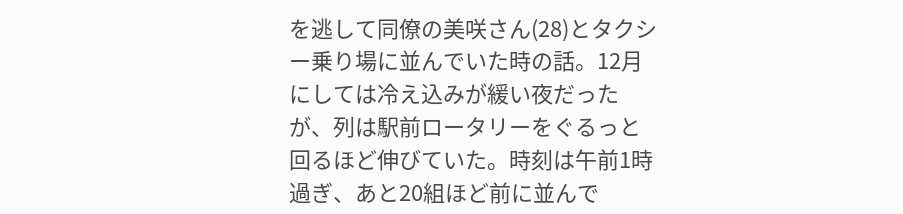を逃して同僚の美咲さん(28)とタクシー乗り場に並んでいた時の話。12月にしては冷え込みが緩い夜だったが、列は駅前ロータリーをぐるっと回るほど伸びていた。時刻は午前1時過ぎ、あと20組ほど前に並んで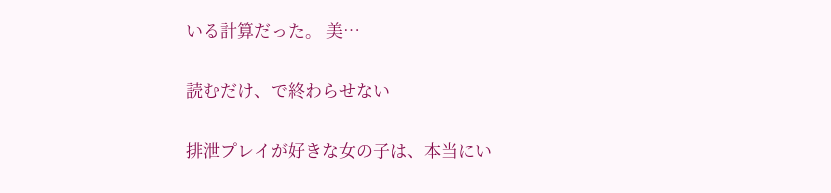いる計算だった。 美…

読むだけ、で終わらせない

排泄プレイが好きな女の子は、本当にい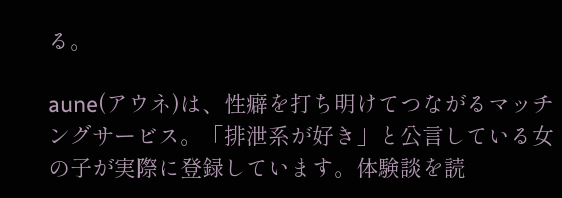る。

aune(アウネ)は、性癖を打ち明けてつながるマッチングサービス。「排泄系が好き」と公言している女の子が実際に登録しています。体験談を読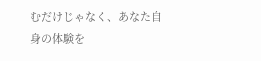むだけじゃなく、あなた自身の体験を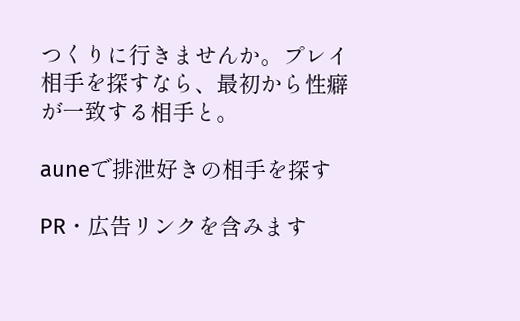つくりに行きませんか。プレイ相手を探すなら、最初から性癖が一致する相手と。

auneで排泄好きの相手を探す

PR・広告リンクを含みます